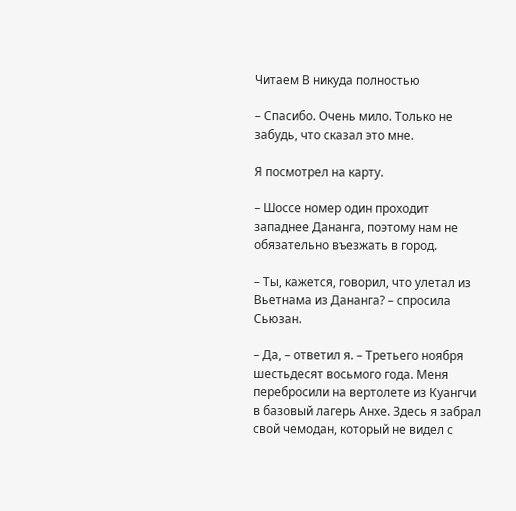Читаем В никуда полностью

– Спасибо. Очень мило. Только не забудь, что сказал это мне.

Я посмотрел на карту.

– Шоссе номер один проходит западнее Дананга, поэтому нам не обязательно въезжать в город.

– Ты, кажется, говорил, что улетал из Вьетнама из Дананга? – спросила Сьюзан.

– Да, – ответил я. – Третьего ноября шестьдесят восьмого года. Меня перебросили на вертолете из Куангчи в базовый лагерь Анхе. Здесь я забрал свой чемодан, который не видел с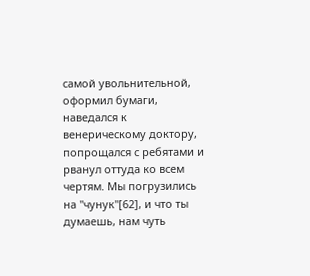самой увольнительной, оформил бумаги, наведался к венерическому доктору, попрощался с ребятами и рванул оттуда ко всем чертям. Мы погрузились на "чунук"[62], и что ты думаешь, нам чуть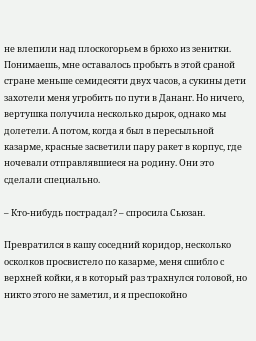не влепили над плоскогорьем в брюхо из зенитки. Понимаешь, мне оставалось пробыть в этой сраной стране меньше семидесяти двух часов, а сукины дети захотели меня угробить по пути в Дананг. Но ничего, вертушка получила несколько дырок, однако мы долетели. А потом, когда я был в пересыльной казарме, красные засветили пару ракет в корпус, где ночевали отправлявшиеся на родину. Они это сделали специально.

– Кто-нибудь пострадал? – спросила Сьюзан.

Превратился в кашу соседний коридор, несколько осколков просвистело по казарме, меня сшибло с верхней койки, я в который раз трахнулся головой, но никто этого не заметил, и я преспокойно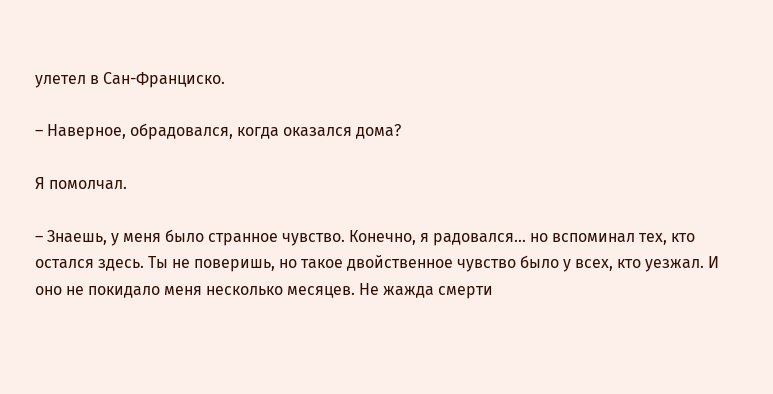улетел в Сан-Франциско.

– Наверное, обрадовался, когда оказался дома?

Я помолчал.

– Знаешь, у меня было странное чувство. Конечно, я радовался... но вспоминал тех, кто остался здесь. Ты не поверишь, но такое двойственное чувство было у всех, кто уезжал. И оно не покидало меня несколько месяцев. Не жажда смерти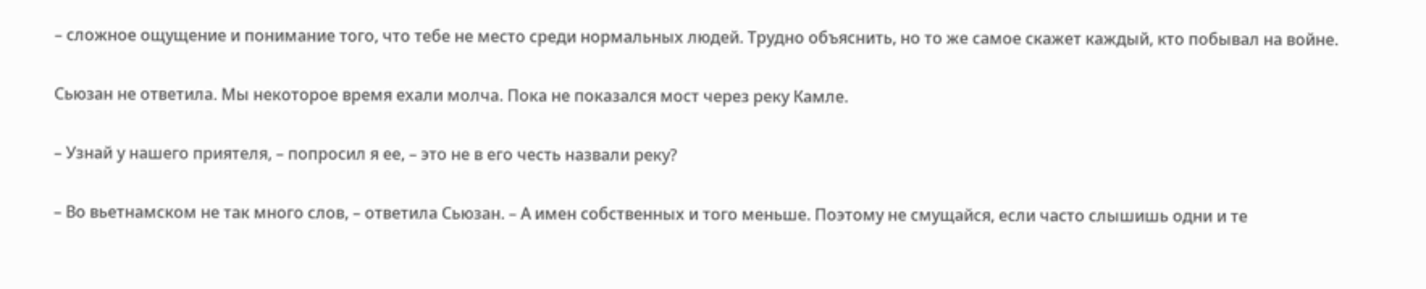– сложное ощущение и понимание того, что тебе не место среди нормальных людей. Трудно объяснить, но то же самое скажет каждый, кто побывал на войне.

Сьюзан не ответила. Мы некоторое время ехали молча. Пока не показался мост через реку Камле.

– Узнай у нашего приятеля, – попросил я ее, – это не в его честь назвали реку?

– Во вьетнамском не так много слов, – ответила Сьюзан. – А имен собственных и того меньше. Поэтому не смущайся, если часто слышишь одни и те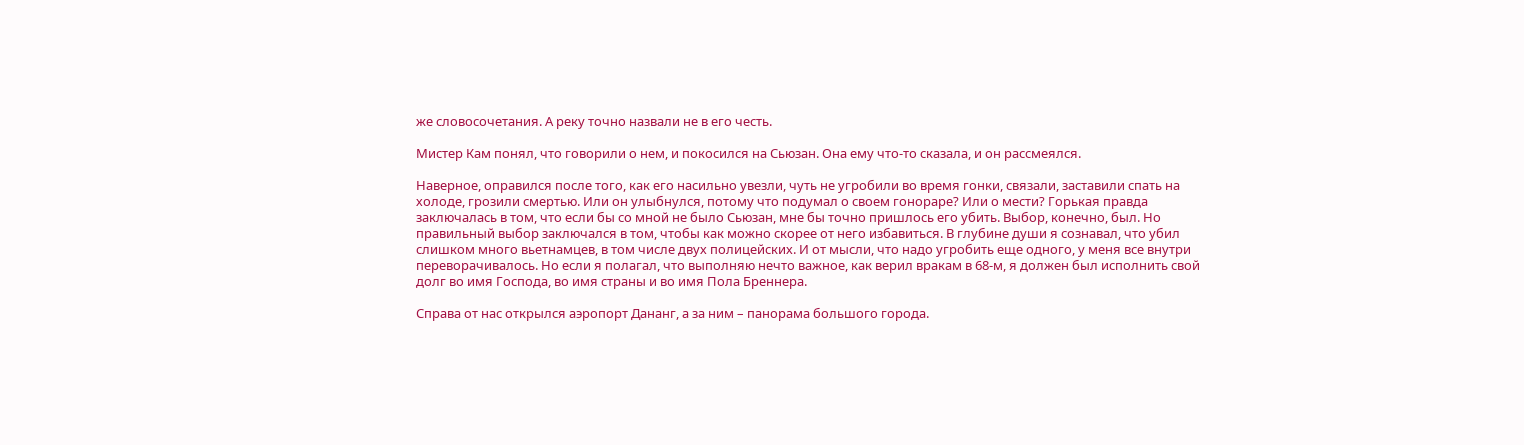же словосочетания. А реку точно назвали не в его честь.

Мистер Кам понял, что говорили о нем, и покосился на Сьюзан. Она ему что-то сказала, и он рассмеялся.

Наверное, оправился после того, как его насильно увезли, чуть не угробили во время гонки, связали, заставили спать на холоде, грозили смертью. Или он улыбнулся, потому что подумал о своем гонораре? Или о мести? Горькая правда заключалась в том, что если бы со мной не было Сьюзан, мне бы точно пришлось его убить. Выбор, конечно, был. Но правильный выбор заключался в том, чтобы как можно скорее от него избавиться. В глубине души я сознавал, что убил слишком много вьетнамцев, в том числе двух полицейских. И от мысли, что надо угробить еще одного, у меня все внутри переворачивалось. Но если я полагал, что выполняю нечто важное, как верил вракам в 68-м, я должен был исполнить свой долг во имя Господа, во имя страны и во имя Пола Бреннера.

Справа от нас открылся аэропорт Дананг, а за ним – панорама большого города.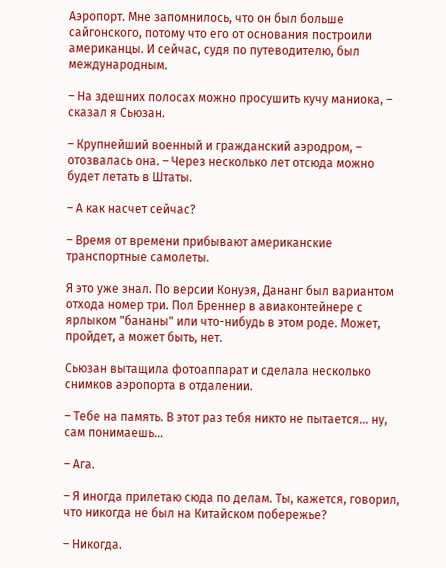Аэропорт. Мне запомнилось, что он был больше сайгонского, потому что его от основания построили американцы. И сейчас, судя по путеводителю, был международным.

– На здешних полосах можно просушить кучу маниока, – сказал я Сьюзан.

– Крупнейший военный и гражданский аэродром, – отозвалась она. – Через несколько лет отсюда можно будет летать в Штаты.

– А как насчет сейчас?

– Время от времени прибывают американские транспортные самолеты.

Я это уже знал. По версии Конуэя, Дананг был вариантом отхода номер три. Пол Бреннер в авиаконтейнере с ярлыком "бананы" или что-нибудь в этом роде. Может, пройдет, а может быть, нет.

Сьюзан вытащила фотоаппарат и сделала несколько снимков аэропорта в отдалении.

– Тебе на память. В этот раз тебя никто не пытается... ну, сам понимаешь...

– Ага.

– Я иногда прилетаю сюда по делам. Ты, кажется, говорил, что никогда не был на Китайском побережье?

– Никогда.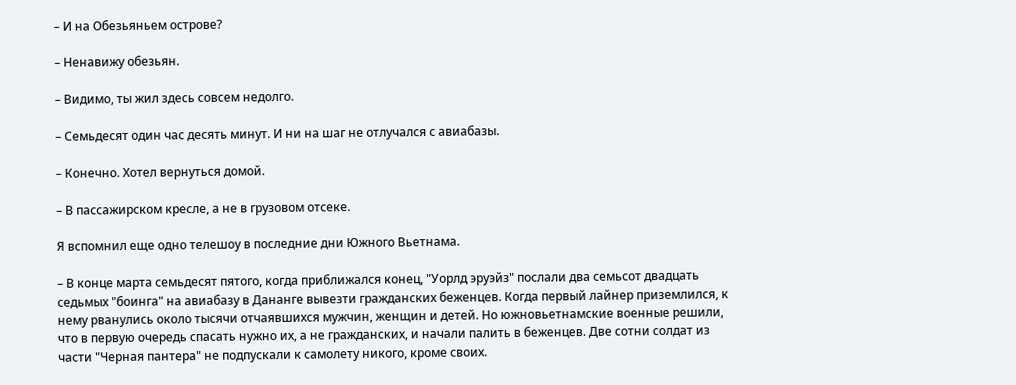– И на Обезьяньем острове?

– Ненавижу обезьян.

– Видимо, ты жил здесь совсем недолго.

– Семьдесят один час десять минут. И ни на шаг не отлучался с авиабазы.

– Конечно. Хотел вернуться домой.

– В пассажирском кресле, а не в грузовом отсеке.

Я вспомнил еще одно телешоу в последние дни Южного Вьетнама.

– В конце марта семьдесят пятого, когда приближался конец, "Уорлд эруэйз" послали два семьсот двадцать седьмых "боинга" на авиабазу в Дананге вывезти гражданских беженцев. Когда первый лайнер приземлился, к нему рванулись около тысячи отчаявшихся мужчин, женщин и детей. Но южновьетнамские военные решили, что в первую очередь спасать нужно их, а не гражданских, и начали палить в беженцев. Две сотни солдат из части "Черная пантера" не подпускали к самолету никого, кроме своих.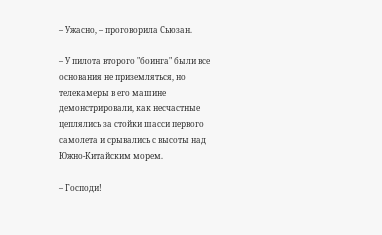– Ужасно, – проговорила Сьюзан.

– У пилота второго "боинга" были все основания не приземляться, но телекамеры в его машине демонстрировали, как несчастные цеплялись за стойки шасси первого самолета и срывались с высоты над Южно-Китайским морем.

– Господи!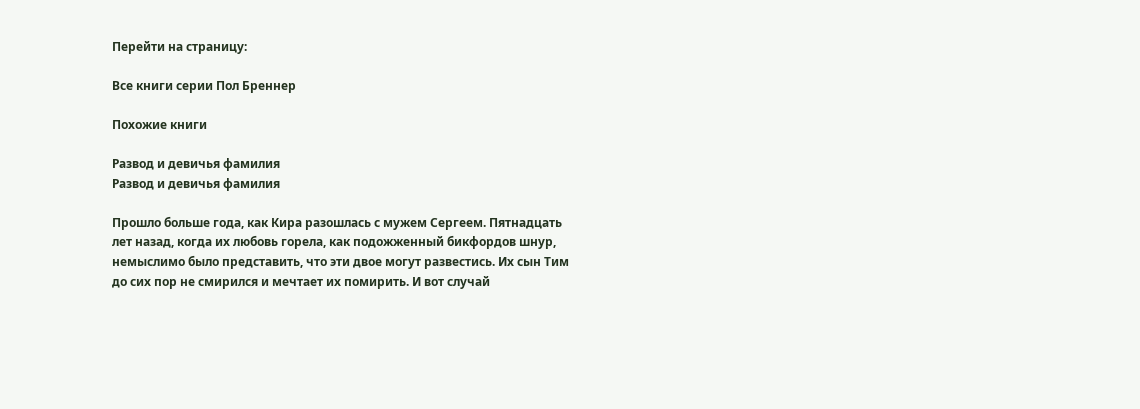Перейти на страницу:

Все книги серии Пол Бреннер

Похожие книги

Развод и девичья фамилия
Развод и девичья фамилия

Прошло больше года, как Кира разошлась с мужем Сергеем. Пятнадцать лет назад, когда их любовь горела, как подожженный бикфордов шнур, немыслимо было представить, что эти двое могут развестись. Их сын Тим до сих пор не смирился и мечтает их помирить. И вот случай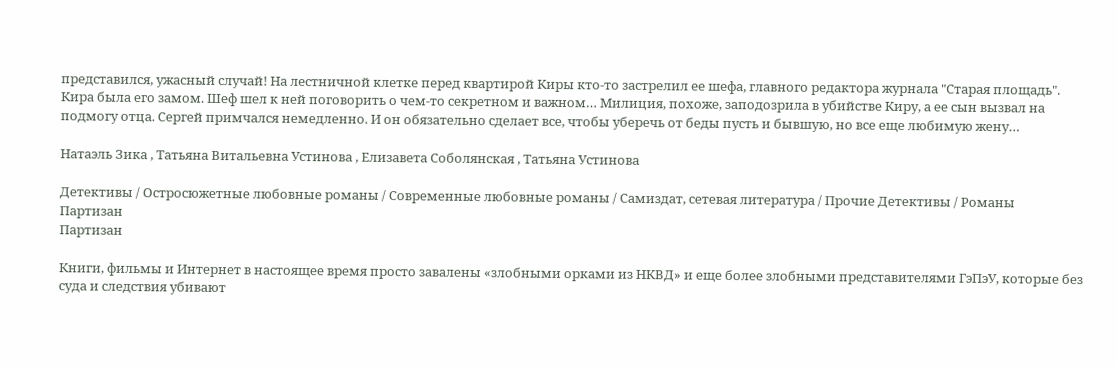представился, ужасный случай! На лестничной клетке перед квартирой Киры кто-то застрелил ее шефа, главного редактора журнала "Старая площадь". Кира была его замом. Шеф шел к ней поговорить о чем-то секретном и важном… Милиция, похоже, заподозрила в убийстве Киру, а ее сын вызвал на подмогу отца. Сергей примчался немедленно. И он обязательно сделает все, чтобы уберечь от беды пусть и бывшую, но все еще любимую жену…

Натаэль Зика , Татьяна Витальевна Устинова , Елизавета Соболянская , Татьяна Устинова

Детективы / Остросюжетные любовные романы / Современные любовные романы / Самиздат, сетевая литература / Прочие Детективы / Романы
Партизан
Партизан

Книги, фильмы и Интернет в настоящее время просто завалены «злобными орками из НКВД» и еще более злобными представителями ГэПэУ, которые без суда и следствия убивают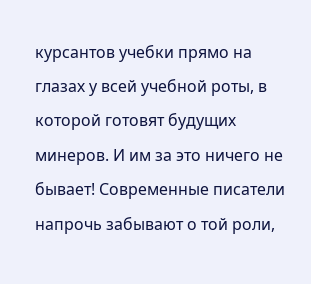курсантов учебки прямо на глазах у всей учебной роты, в которой готовят будущих минеров. И им за это ничего не бывает! Современные писатели напрочь забывают о той роли,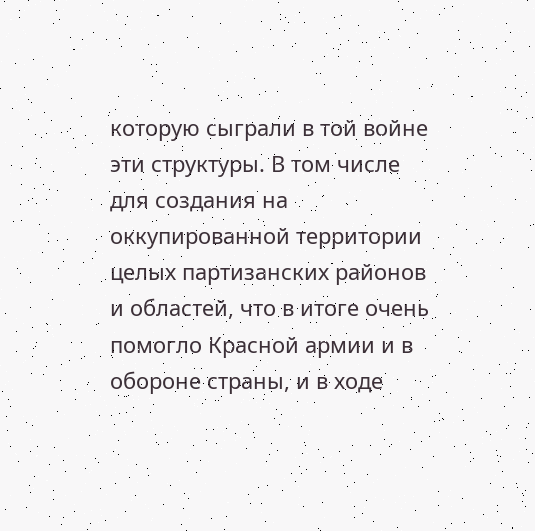которую сыграли в той войне эти структуры. В том числе для создания на оккупированной территории целых партизанских районов и областей, что в итоге очень помогло Красной армии и в обороне страны, и в ходе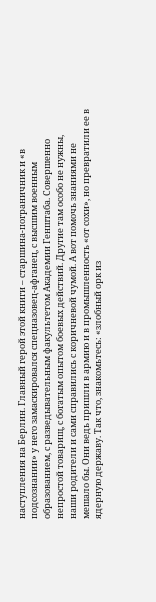наступления на Берлин. Главный герой этой книги – старшина-пограничник и «в подсознании» у него замаскировался спецназовец-афганец, с высшим военным образованием, с разведывательным факультетом Академии Генштаба. Совершенно непростой товарищ, с богатым опытом боевых действий. Другие там особо не нужны, наши родители и сами справились с коричневой чумой. А вот помочь знаниями не мешало бы. Они ведь пришли в армию и в промышленность «от сохи», но превратили ее в ядерную державу. Так что, знакомьтесь: «злобный орк из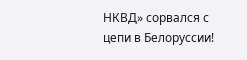НКВД» сорвался с цепи в Белоруссии!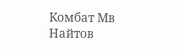Комбат Мв Найтов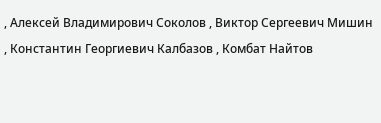, Алексей Владимирович Соколов , Виктор Сергеевич Мишин , Константин Георгиевич Калбазов , Комбат Найтов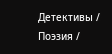Детективы / Поэзия /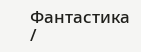Фантастика /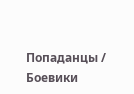Попаданцы / Боевики